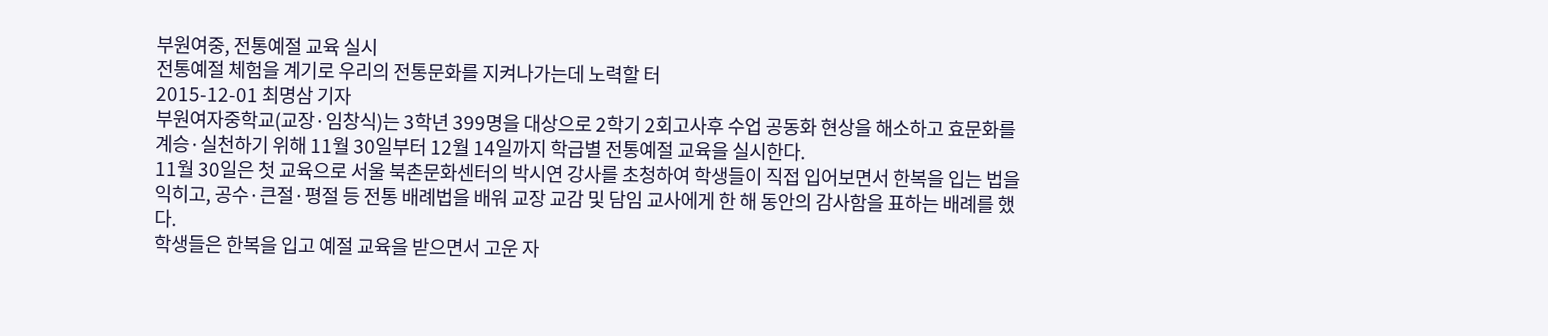부원여중, 전통예절 교육 실시
전통예절 체험을 계기로 우리의 전통문화를 지켜나가는데 노력할 터
2015-12-01 최명삼 기자
부원여자중학교(교장·임창식)는 3학년 399명을 대상으로 2학기 2회고사후 수업 공동화 현상을 해소하고 효문화를 계승·실천하기 위해 11월 30일부터 12월 14일까지 학급별 전통예절 교육을 실시한다.
11월 30일은 첫 교육으로 서울 북촌문화센터의 박시연 강사를 초청하여 학생들이 직접 입어보면서 한복을 입는 법을 익히고, 공수·큰절·평절 등 전통 배례법을 배워 교장 교감 및 담임 교사에게 한 해 동안의 감사함을 표하는 배례를 했다.
학생들은 한복을 입고 예절 교육을 받으면서 고운 자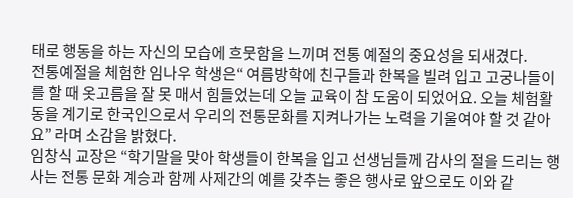태로 행동을 하는 자신의 모습에 흐뭇함을 느끼며 전통 예절의 중요성을 되새겼다.
전통예절을 체험한 임나우 학생은“ 여름방학에 친구들과 한복을 빌려 입고 고궁나들이를 할 때 옷고름을 잘 못 매서 힘들었는데 오늘 교육이 참 도움이 되었어요. 오늘 체험활동을 계기로 한국인으로서 우리의 전통문화를 지켜나가는 노력을 기울여야 할 것 같아요” 라며 소감을 밝혔다.
임창식 교장은 “학기말을 맞아 학생들이 한복을 입고 선생님들께 감사의 절을 드리는 행사는 전통 문화 계승과 함께 사제간의 예를 갖추는 좋은 행사로 앞으로도 이와 같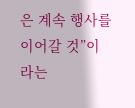은 계속 행사를 이어갈 것”이라는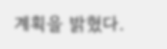계획을 밝혔다.